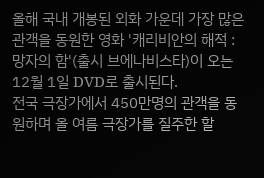올해 국내 개봉된 외화 가운데 가장 많은 관객을 동원한 영화 '캐리비안의 해적 : 망자의 함'(출시 브에나비스타)이 오는 12월 1일 DVD로 출시된다.
전국 극장가에서 450만명의 관객을 동원하며 올 여름 극장가를 질주한 할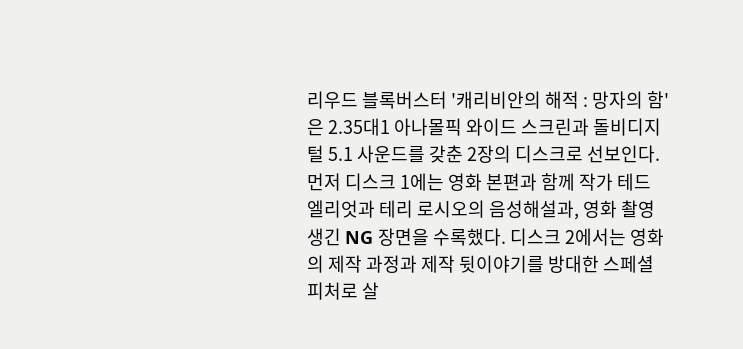리우드 블록버스터 '캐리비안의 해적 : 망자의 함'은 2.35대1 아나몰픽 와이드 스크린과 돌비디지털 5.1 사운드를 갖춘 2장의 디스크로 선보인다.
먼저 디스크 1에는 영화 본편과 함께 작가 테드 엘리엇과 테리 로시오의 음성해설과, 영화 촬영 생긴 NG 장면을 수록했다. 디스크 2에서는 영화의 제작 과정과 제작 뒷이야기를 방대한 스페셜 피처로 살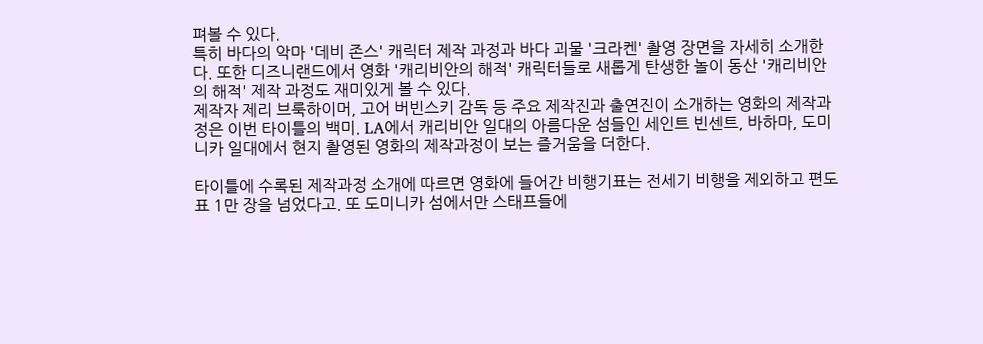펴볼 수 있다.
특히 바다의 악마 '데비 존스' 캐릭터 제작 과정과 바다 괴물 '크라켄' 촬영 장면을 자세히 소개한다. 또한 디즈니랜드에서 영화 '캐리비안의 해적' 캐릭터들로 새롭게 탄생한 놀이 동산 '캐리비안의 해적' 제작 과정도 재미있게 볼 수 있다.
제작자 제리 브룩하이머, 고어 버빈스키 감독 등 주요 제작진과 출연진이 소개하는 영화의 제작과정은 이번 타이틀의 백미. LA에서 캐리비안 일대의 아름다운 섬들인 세인트 빈센트, 바하마, 도미니카 일대에서 현지 촬영된 영화의 제작과정이 보는 즐거움을 더한다.

타이틀에 수록된 제작과정 소개에 따르면 영화에 들어간 비행기표는 전세기 비행을 제외하고 편도표 1만 장을 넘었다고. 또 도미니카 섬에서만 스태프들에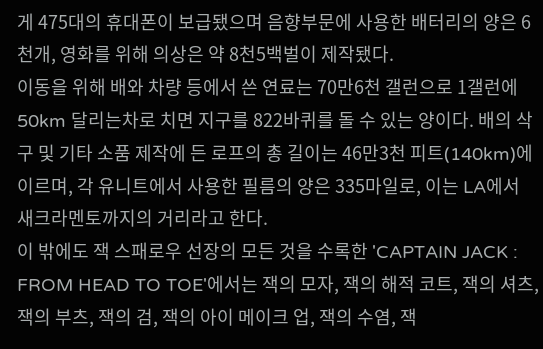게 475대의 휴대폰이 보급됐으며 음향부문에 사용한 배터리의 양은 6천개, 영화를 위해 의상은 약 8천5백벌이 제작됐다.
이동을 위해 배와 차량 등에서 쓴 연료는 70만6천 갤런으로 1갤런에 50km 달리는차로 치면 지구를 822바퀴를 돌 수 있는 양이다. 배의 삭구 및 기타 소품 제작에 든 로프의 총 길이는 46만3천 피트(140km)에 이르며, 각 유니트에서 사용한 필름의 양은 335마일로, 이는 LA에서 새크라멘토까지의 거리라고 한다.
이 밖에도 잭 스패로우 선장의 모든 것을 수록한 'CAPTAIN JACK : FROM HEAD TO TOE'에서는 잭의 모자, 잭의 해적 코트, 잭의 셔츠, 잭의 부츠, 잭의 검, 잭의 아이 메이크 업, 잭의 수염, 잭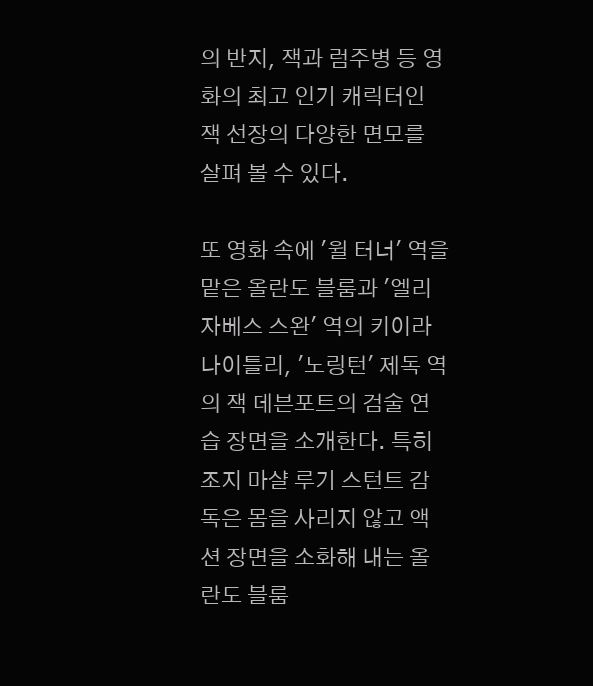의 반지, 잭과 럼주병 등 영화의 최고 인기 캐릭터인 잭 선장의 다양한 면모를 살펴 볼 수 있다.

또 영화 속에 '윌 터너' 역을 맡은 올란도 블룸과 '엘리자베스 스완' 역의 키이라 나이틀리, '노링턴' 제독 역의 잭 데븐포트의 검술 연습 장면을 소개한다. 특히 조지 마샬 루기 스턴트 감독은 몸을 사리지 않고 액션 장면을 소화해 내는 올란도 블룸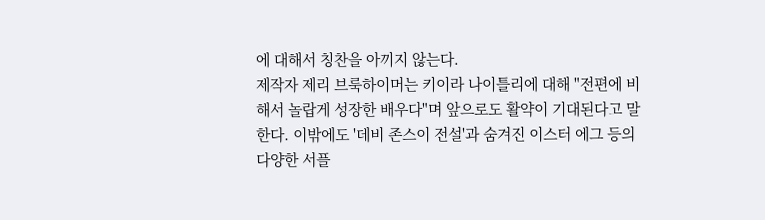에 대해서 칭찬을 아끼지 않는다.
제작자 제리 브룩하이머는 키이라 나이틀리에 대해 "전편에 비해서 놀랍게 성장한 배우다"며 앞으로도 활약이 기대된다고 말한다. 이밖에도 '데비 존스이 전설'과 숨겨진 이스터 에그 등의 다양한 서플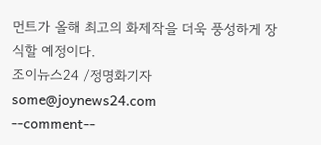먼트가 올해 최고의 화제작을 더욱 풍성하게 장식할 예정이다.
조이뉴스24 /정명화기자 some@joynews24.com
--comment--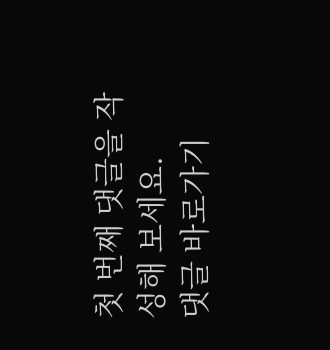첫 번째 댓글을 작성해 보세요.
댓글 바로가기